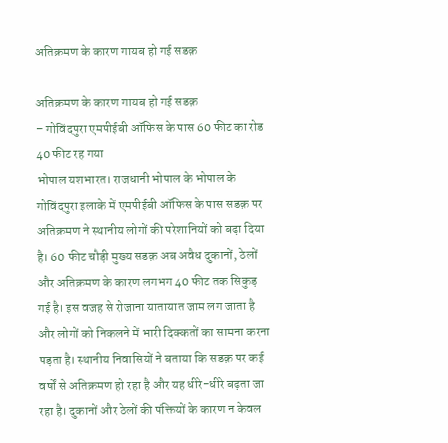अतिक्रमण के कारण गायब हो गई सडक़

अतिक्रमण के कारण गायब हो गई सडक़
– गोविंदपुरा एमपीईबी ऑफिस के पास 60 फीट का रोड 40 फीट रह गया
भोपाल यशभारत। राजधानी भोपाल के भोपाल के गोविंदपुरा इलाके में एमपीईबी ऑफिस के पास सडक़ पर अतिक्रमण ने स्थानीय लोगों की परेशानियों को बढ़ा दिया है। 60 फीट चौड़ी मुख्य सडक़ अब अवैध दुकानों, ठेलों और अतिक्रमण के कारण लगभग 40 फीट तक सिकुड़ गई है। इस वजह से रोजाना यातायात जाम लग जाता है और लोगों को निकलने में भारी दिक्कतों का सामना करना पड़ता है। स्थानीय निवासियों ने बताया कि सडक़ पर कई वर्षों से अतिक्रमण हो रहा है और यह धीरे-धीरे बढ़ता जा रहा है। दुकानों और ठेलों की पंक्तियों के कारण न केवल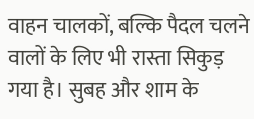वाहन चालकों, बल्कि पैदल चलने वालों के लिए भी रास्ता सिकुड़ गया है। सुबह और शाम के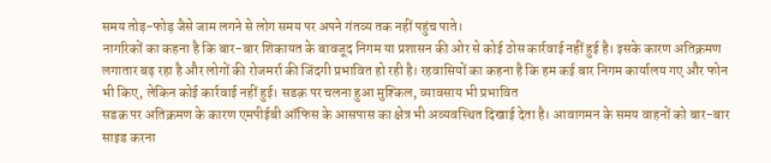समय तोड़-फोड़ जैसे जाम लगने से लोग समय पर अपने गंतव्य तक नहीं पहुंच पाते।
नागरिकों का कहना है कि बार-बार शिकायत के बावजूद निगम या प्रशासन की ओर से कोई ठोस कार्रवाई नहीं हुई है। इसके कारण अतिक्रमण लगातार बढ़ रहा है और लोगों की रोजमर्रा की जिंदगी प्रभावित हो रही है। रहवासियों का कहना है कि हम कई बार निगम कार्यालय गए और फोन भी किए, लेकिन कोई कार्रवाई नहीं हुई। सडक़ पर चलना हुआ मुश्किल, व्यावसाय भी प्रभावित
सडक़ पर अतिक्रमण के कारण एमपीईबी ऑफिस के आसपास का क्षेत्र भी अव्यवस्थित दिखाई देता है। आवागमन के समय वाहनों को बार-बार साइड करना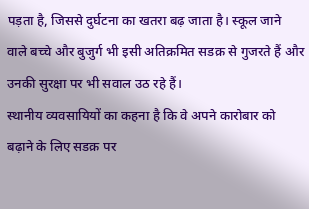पड़ता है, जिससे दुर्घटना का खतरा बढ़ जाता है। स्कूल जाने वाले बच्चे और बुजुर्ग भी इसी अतिक्रमित सडक़ से गुजरते हैं और उनकी सुरक्षा पर भी सवाल उठ रहे हैं।
स्थानीय व्यवसायियों का कहना है कि वे अपने कारोबार को बढ़ाने के लिए सडक़ पर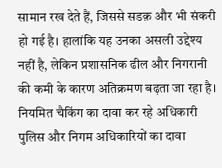सामान रख देते हैं, जिससे सडक़ और भी संकरी हो गई है। हालांकि यह उनका असली उद्देश्य नहीं है, लेकिन प्रशासनिक ढील और निगरानी की कमी के कारण अतिक्रमण बढ़ता जा रहा है।
नियमित चैकिंग का दावा कर रहे अधिकारी
पुलिस और निगम अधिकारियों का दावा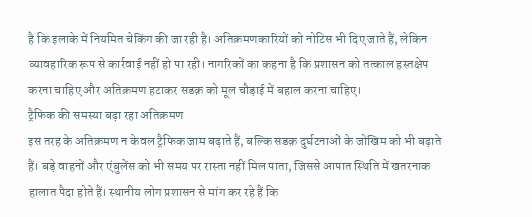है कि इलाके में नियमित चेकिंग की जा रही है। अतिक्रमणकारियों को नोटिस भी दिए जाते हैं, लेकिन व्यावहारिक रूप से कार्रवाई नहीं हो पा रही। नागरिकों का कहना है कि प्रशासन को तत्काल हस्तक्षेप करना चाहिए और अतिक्रमण हटाकर सडक़ को मूल चौड़ाई में बहाल करना चाहिए।
ट्रैफिक की समस्या बढ़ा रहा अतिक्रमण
इस तरह के अतिक्रमण न केवल ट्रैफिक जाम बढ़ाते हैं, बल्कि सडक़ दुर्घटनाओं के जोखिम को भी बढ़ाते हैं। बड़े वाहनों और एंबुलेंस को भी समय पर रास्ता नहीं मिल पाता, जिससे आपात स्थिति में खतरनाक हालात पैदा होते हैं। स्थानीय लोग प्रशासन से मांग कर रहे हैं कि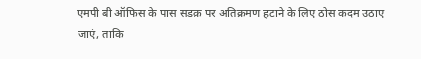एमपी बी ऑफिस के पास सडक़ पर अतिक्रमण हटाने के लिए ठोस कदम उठाए जाएं, ताकि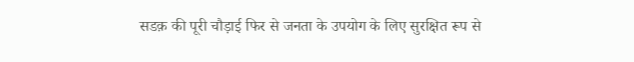सडक़ की पूरी चौड़ाई फिर से जनता के उपयोग के लिए सुरक्षित रूप से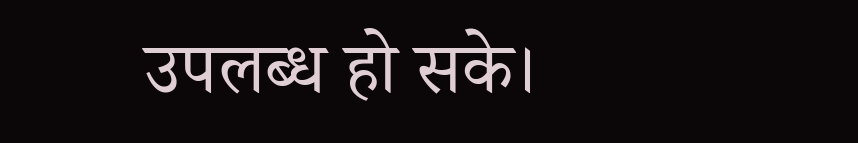उपलब्ध हो सके।